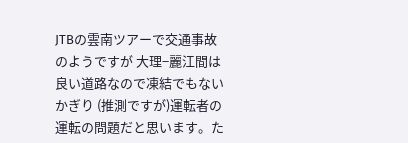JTBの雲南ツアーで交通事故のようですが 大理−麗江間は良い道路なので凍結でもないかぎり (推測ですが)運転者の運転の問題だと思います。た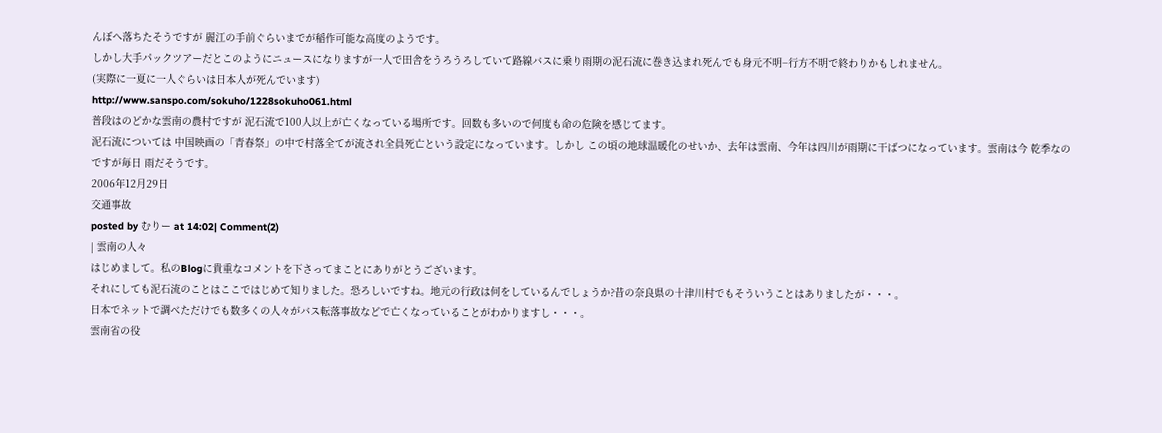んぼへ落ちたそうですが 麗江の手前ぐらいまでが稲作可能な高度のようです。
しかし大手パックツアーだとこのようにニュースになりますが一人で田舎をうろうろしていて路線バスに乗り雨期の泥石流に巻き込まれ死んでも身元不明−行方不明で終わりかもしれません。
(実際に一夏に一人ぐらいは日本人が死んでいます)
http://www.sanspo.com/sokuho/1228sokuho061.html
普段はのどかな雲南の農村ですが 泥石流で100人以上が亡くなっている場所です。回数も多いので何度も命の危険を感じてます。
泥石流については 中国映画の「青春祭」の中で村落全てが流され全員死亡という設定になっています。しかし この頃の地球温暖化のせいか、去年は雲南、今年は四川が雨期に干ばつになっています。雲南は今 乾季なのですが毎日 雨だそうです。
2006年12月29日
交通事故
posted by むりー at 14:02| Comment(2)
| 雲南の人々
はじめまして。私のBlogに貴重なコメントを下さってまことにありがとうございます。
それにしても泥石流のことはここではじめて知りました。恐ろしいですね。地元の行政は何をしているんでしょうか?昔の奈良県の十津川村でもそういうことはありましたが・・・。
日本でネットで調べただけでも数多くの人々がバス転落事故などで亡くなっていることがわかりますし・・・。
雲南省の役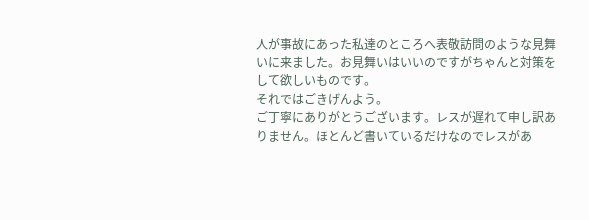人が事故にあった私達のところへ表敬訪問のような見舞いに来ました。お見舞いはいいのですがちゃんと対策をして欲しいものです。
それではごきげんよう。
ご丁寧にありがとうございます。レスが遅れて申し訳ありません。ほとんど書いているだけなのでレスがあ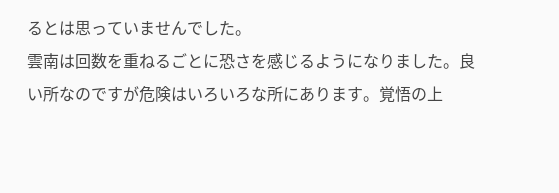るとは思っていませんでした。
雲南は回数を重ねるごとに恐さを感じるようになりました。良い所なのですが危険はいろいろな所にあります。覚悟の上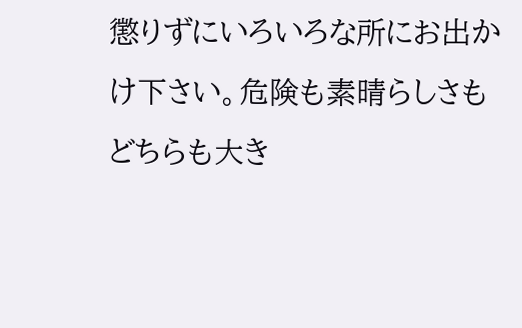懲りずにいろいろな所にお出かけ下さい。危険も素晴らしさもどちらも大き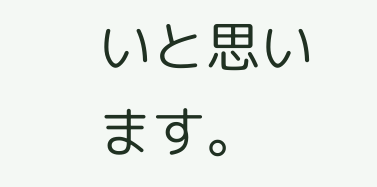いと思います。